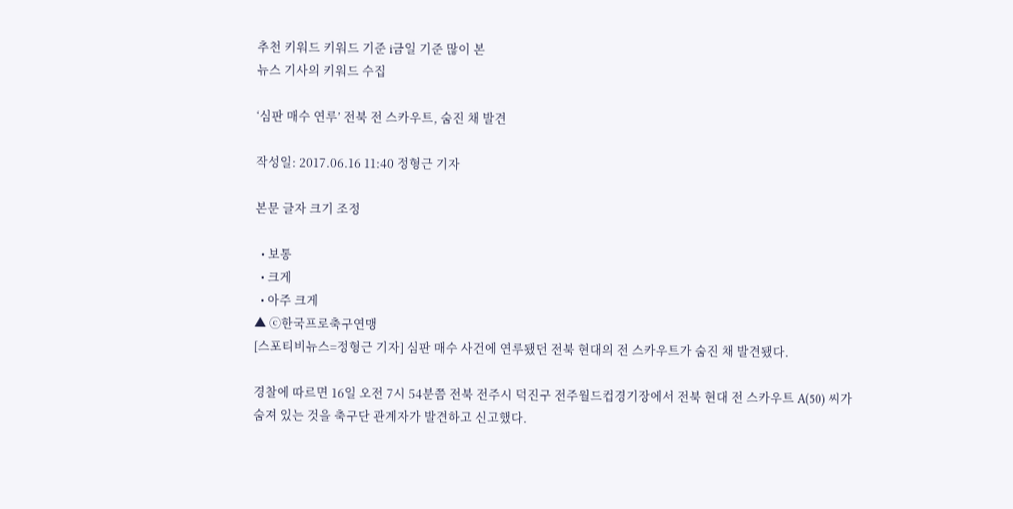추천 키워드 키워드 기준 i금일 기준 많이 본
뉴스 기사의 키워드 수집

‘심판 매수 연루’ 전북 전 스카우트, 숨진 채 발견

작성일: 2017.06.16 11:40 정형근 기자

본문 글자 크기 조정

  • 보통
  • 크게
  • 아주 크게
▲ ⓒ한국프로축구연맹
[스포티비뉴스=정형근 기자] 심판 매수 사건에 연루됐던 전북 현대의 전 스카우트가 숨진 채 발견됐다.

경찰에 따르면 16일 오전 7시 54분쯤 전북 전주시 덕진구 전주월드컵경기장에서 전북 현대 전 스카우트 A(50) 씨가 숨져 있는 것을 축구단 관계자가 발견하고 신고했다.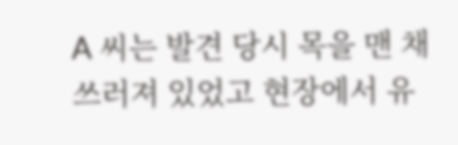A 씨는 발견 당시 목을 맨 채 쓰러져 있었고 현장에서 유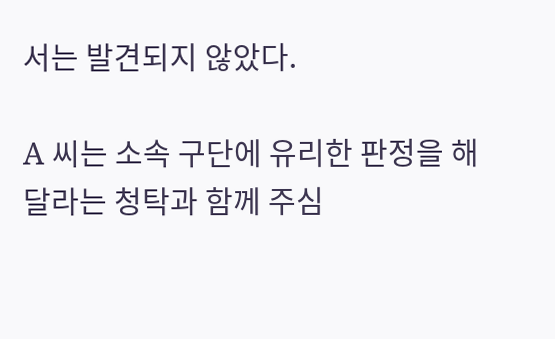서는 발견되지 않았다.

A 씨는 소속 구단에 유리한 판정을 해 달라는 청탁과 함께 주심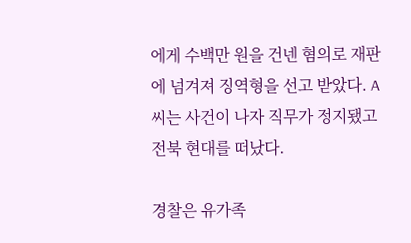에게 수백만 원을 건넨 혐의로 재판에 넘겨져 징역형을 선고 받았다. A 씨는 사건이 나자 직무가 정지됐고 전북 현대를 떠났다.

경찰은 유가족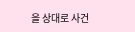을 상대로 사건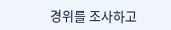경위를 조사하고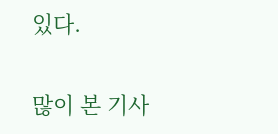있다.

많이 본 기사